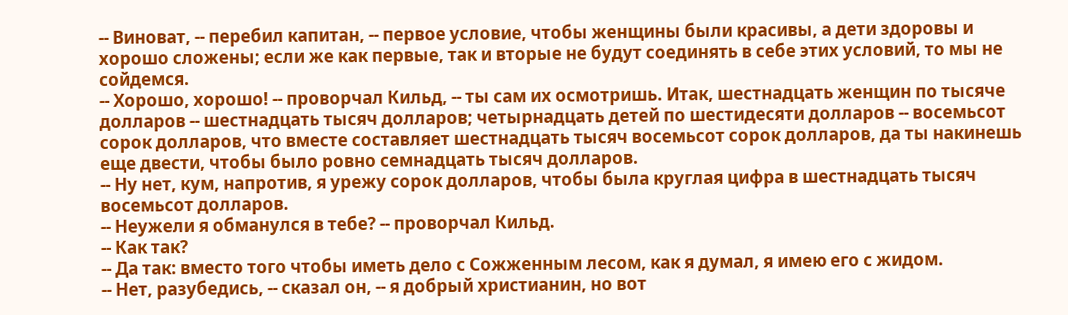-- Виноват, -- перебил капитан, -- первое условие, чтобы женщины были красивы, а дети здоровы и хорошо сложены; если же как первые, так и вторые не будут соединять в себе этих условий, то мы не сойдемся.
-- Хорошо, хорошо! -- проворчал Кильд, -- ты сам их осмотришь. Итак, шестнадцать женщин по тысяче долларов -- шестнадцать тысяч долларов; четырнадцать детей по шестидесяти долларов -- восемьсот сорок долларов, что вместе составляет шестнадцать тысяч восемьсот сорок долларов, да ты накинешь еще двести, чтобы было ровно семнадцать тысяч долларов.
-- Ну нет, кум, напротив, я урежу сорок долларов, чтобы была круглая цифра в шестнадцать тысяч восемьсот долларов.
-- Неужели я обманулся в тебе? -- проворчал Кильд.
-- Как так?
-- Да так: вместо того чтобы иметь дело с Сожженным лесом, как я думал, я имею его с жидом.
-- Нет, разубедись, -- сказал он, -- я добрый христианин, но вот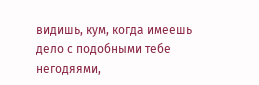видишь, кум, когда имеешь дело с подобными тебе негодяями,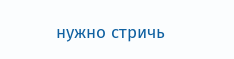нужно стричь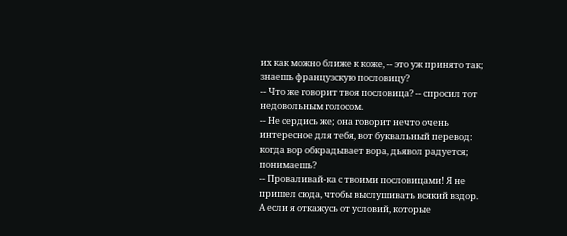их как можно ближе к коже, -- это уж принято так; знаешь французскую пословицу?
-- Что же говорит твоя пословица? -- спросил тот недовольным голосом.
-- Не сердись же; она говорит нечто очень интересное для тебя, вот буквальный перевод: когда вор обкрадывает вора, дьявол радуется; понимаешь?
-- Проваливай-ка с твоими пословицами! Я не пришел сюда, чтобы выслушивать всякий вздор. А если я откажусь от условий, которые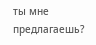ты мне предлагаешь?